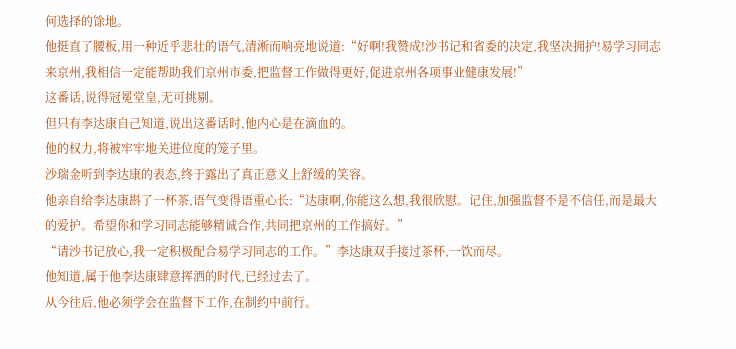何选择的馀地。
他挺直了腰板,用一种近乎悲壮的语气,清淅而响亮地说道:“好啊!我赞成!沙书记和省委的决定,我坚决拥护!易学习同志来京州,我相信一定能帮助我们京州市委,把监督工作做得更好,促进京州各项事业健康发展!”
这番话,说得冠冕堂皇,无可挑剔。
但只有李达康自己知道,说出这番话时,他内心是在滴血的。
他的权力,将被牢牢地关进位度的笼子里。
沙瑞金听到李达康的表态,终于露出了真正意义上舒缓的笑容。
他亲自给李达康斟了一杯茶,语气变得语重心长:“达康啊,你能这么想,我很欣慰。记住,加强监督不是不信任,而是最大的爱护。希望你和学习同志能够精诚合作,共同把京州的工作搞好。”
“请沙书记放心,我一定积极配合易学习同志的工作。”李达康双手接过茶杯,一饮而尽。
他知道,属于他李达康肆意挥洒的时代,已经过去了。
从今往后,他必须学会在监督下工作,在制约中前行。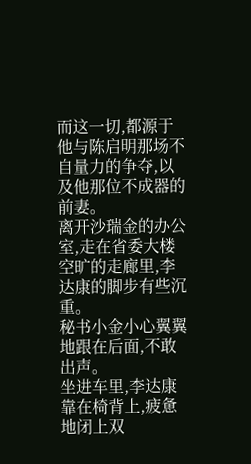而这一切,都源于他与陈启明那场不自量力的争夺,以及他那位不成器的前妻。
离开沙瑞金的办公室,走在省委大楼空旷的走廊里,李达康的脚步有些沉重。
秘书小金小心翼翼地跟在后面,不敢出声。
坐进车里,李达康靠在椅背上,疲惫地闭上双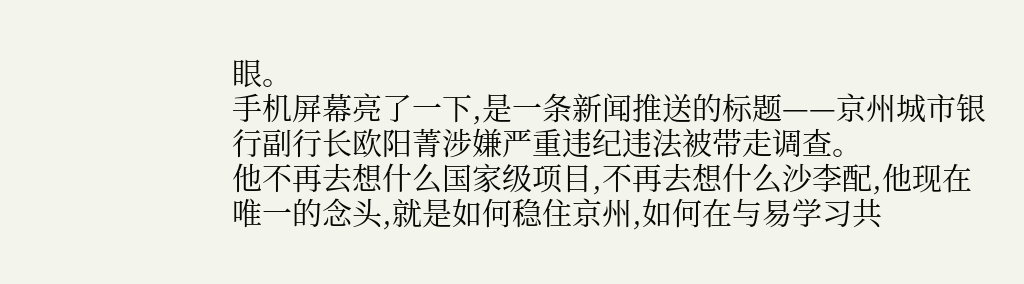眼。
手机屏幕亮了一下,是一条新闻推送的标题——京州城市银行副行长欧阳菁涉嫌严重违纪违法被带走调查。
他不再去想什么国家级项目,不再去想什么沙李配,他现在唯一的念头,就是如何稳住京州,如何在与易学习共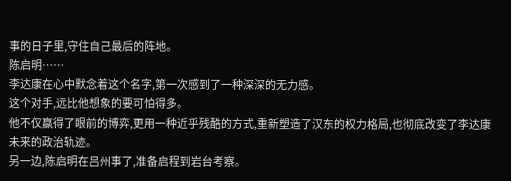事的日子里,守住自己最后的阵地。
陈启明……
李达康在心中默念着这个名字,第一次感到了一种深深的无力感。
这个对手,远比他想象的要可怕得多。
他不仅赢得了眼前的博弈,更用一种近乎残酷的方式,重新塑造了汉东的权力格局,也彻底改变了李达康未来的政治轨迹。
另一边,陈启明在吕州事了,准备启程到岩台考察。